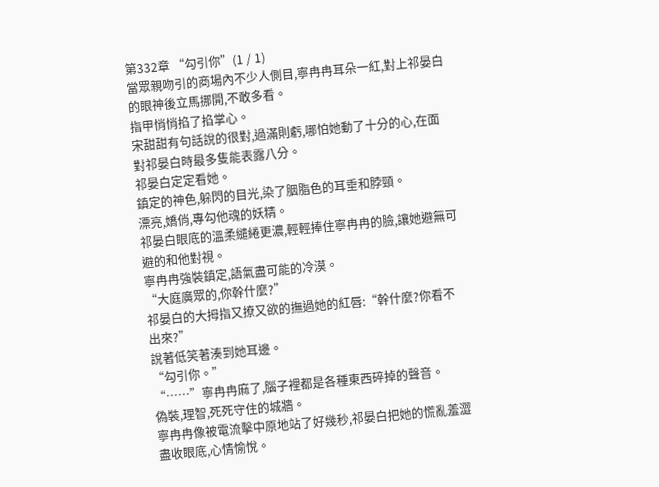第332章 “勾引你”(1 / 1)
當眾親吻引的商場內不少人側目,寧冉冉耳朵一紅,對上祁晏白的眼神後立馬挪開,不敢多看。
指甲悄悄掐了掐掌心。
宋甜甜有句話說的很對,過滿則虧,哪怕她動了十分的心,在面對祁晏白時最多隻能表露八分。
祁晏白定定看她。
鎮定的神色,躲閃的目光,染了胭脂色的耳垂和脖頸。
漂亮,嬌俏,專勾他魂的妖精。
祁晏白眼底的溫柔繾綣更濃,輕輕捧住寧冉冉的臉,讓她避無可避的和他對視。
寧冉冉強裝鎮定,語氣盡可能的冷漠。
“大庭廣眾的,你幹什麼?”
祁晏白的大拇指又撩又欲的撫過她的紅唇:“幹什麼?你看不出來?”
說著低笑著湊到她耳邊。
“勾引你。”
“……”寧冉冉麻了,腦子裡都是各種東西碎掉的聲音。
偽裝,理智,死死守住的城牆。
寧冉冉像被電流擊中原地站了好幾秒,祁晏白把她的慌亂羞澀盡收眼底,心情愉悅。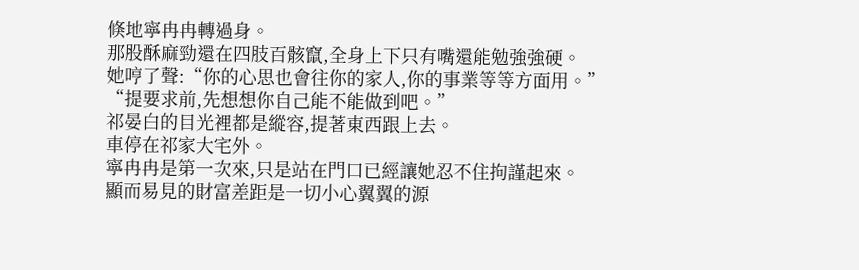倏地寧冉冉轉過身。
那股酥麻勁還在四肢百骸竄,全身上下只有嘴還能勉強強硬。
她哼了聲:“你的心思也會往你的家人,你的事業等等方面用。”
“提要求前,先想想你自己能不能做到吧。”
祁晏白的目光裡都是縱容,提著東西跟上去。
車停在祁家大宅外。
寧冉冉是第一次來,只是站在門口已經讓她忍不住拘謹起來。
顯而易見的財富差距是一切小心翼翼的源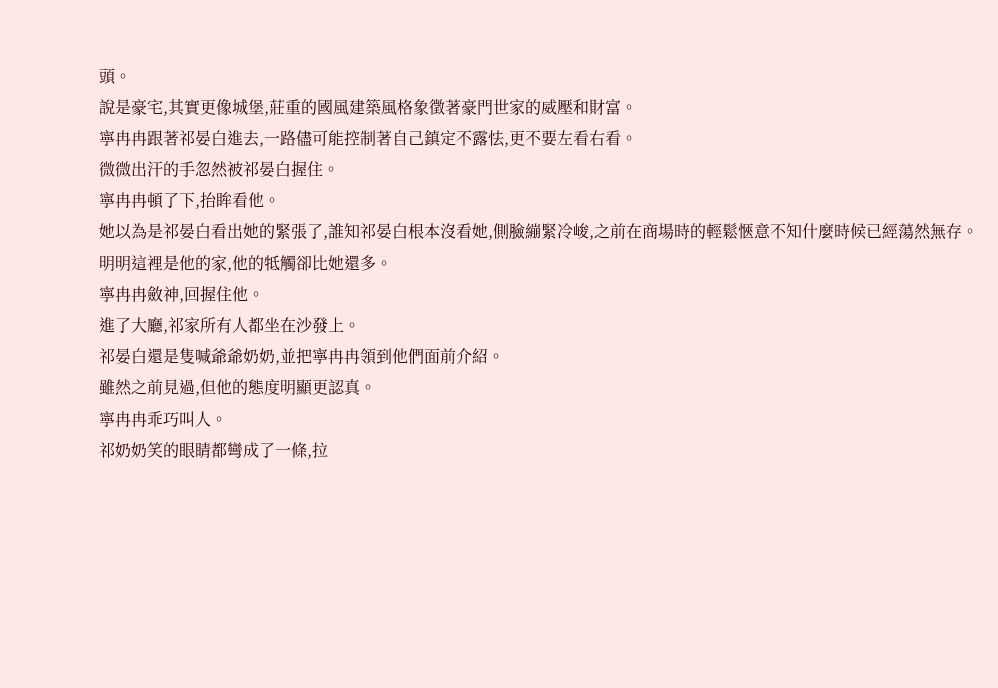頭。
說是豪宅,其實更像城堡,莊重的國風建築風格象徵著豪門世家的威壓和財富。
寧冉冉跟著祁晏白進去,一路儘可能控制著自己鎮定不露怯,更不要左看右看。
微微出汗的手忽然被祁晏白握住。
寧冉冉頓了下,抬眸看他。
她以為是祁晏白看出她的緊張了,誰知祁晏白根本沒看她,側臉繃緊冷峻,之前在商場時的輕鬆愜意不知什麼時候已經蕩然無存。
明明這裡是他的家,他的牴觸卻比她還多。
寧冉冉斂神,回握住他。
進了大廳,祁家所有人都坐在沙發上。
祁晏白還是隻喊爺爺奶奶,並把寧冉冉領到他們面前介紹。
雖然之前見過,但他的態度明顯更認真。
寧冉冉乖巧叫人。
祁奶奶笑的眼睛都彎成了一條,拉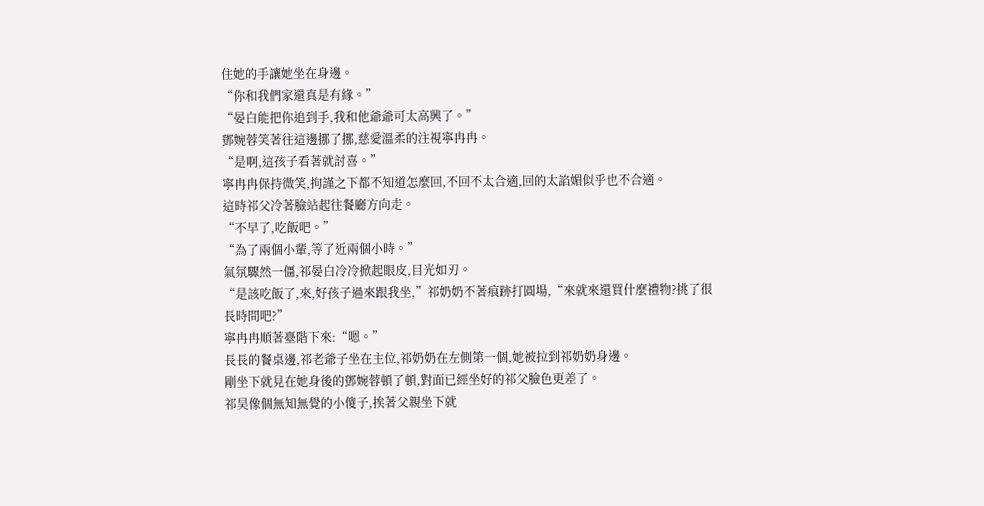住她的手讓她坐在身邊。
“你和我們家還真是有緣。”
“晏白能把你追到手,我和他爺爺可太高興了。”
鄧婉蓉笑著往這邊挪了挪,慈愛溫柔的注視寧冉冉。
“是啊,這孩子看著就討喜。”
寧冉冉保持微笑,拘謹之下都不知道怎麼回,不回不太合適,回的太諂媚似乎也不合適。
這時祁父冷著臉站起往餐廳方向走。
“不早了,吃飯吧。”
“為了兩個小輩,等了近兩個小時。”
氣氛驟然一僵,祁晏白冷冷掀起眼皮,目光如刃。
“是該吃飯了,來,好孩子過來跟我坐,”祁奶奶不著痕跡打圓場,“來就來還買什麼禮物?挑了很長時間吧?”
寧冉冉順著臺階下來:“嗯。”
長長的餐桌邊,祁老爺子坐在主位,祁奶奶在左側第一個,她被拉到祁奶奶身邊。
剛坐下就見在她身後的鄧婉蓉頓了頓,對面已經坐好的祁父臉色更差了。
祁昊像個無知無覺的小傻子,挨著父親坐下就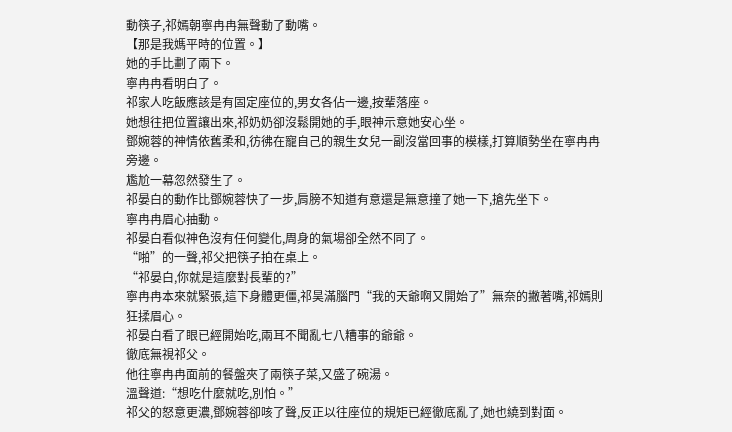動筷子,祁嫣朝寧冉冉無聲動了動嘴。
【那是我媽平時的位置。】
她的手比劃了兩下。
寧冉冉看明白了。
祁家人吃飯應該是有固定座位的,男女各佔一邊,按輩落座。
她想往把位置讓出來,祁奶奶卻沒鬆開她的手,眼神示意她安心坐。
鄧婉蓉的神情依舊柔和,彷彿在寵自己的親生女兒一副沒當回事的模樣,打算順勢坐在寧冉冉旁邊。
尷尬一幕忽然發生了。
祁晏白的動作比鄧婉蓉快了一步,肩膀不知道有意還是無意撞了她一下,搶先坐下。
寧冉冉眉心抽動。
祁晏白看似神色沒有任何變化,周身的氣場卻全然不同了。
“啪”的一聲,祁父把筷子拍在桌上。
“祁晏白,你就是這麼對長輩的?”
寧冉冉本來就緊張,這下身體更僵,祁昊滿腦門“我的天爺啊又開始了”無奈的撇著嘴,祁嫣則狂揉眉心。
祁晏白看了眼已經開始吃,兩耳不聞亂七八糟事的爺爺。
徹底無視祁父。
他往寧冉冉面前的餐盤夾了兩筷子菜,又盛了碗湯。
溫聲道:“想吃什麼就吃,別怕。”
祁父的怒意更濃,鄧婉蓉卻咳了聲,反正以往座位的規矩已經徹底亂了,她也繞到對面。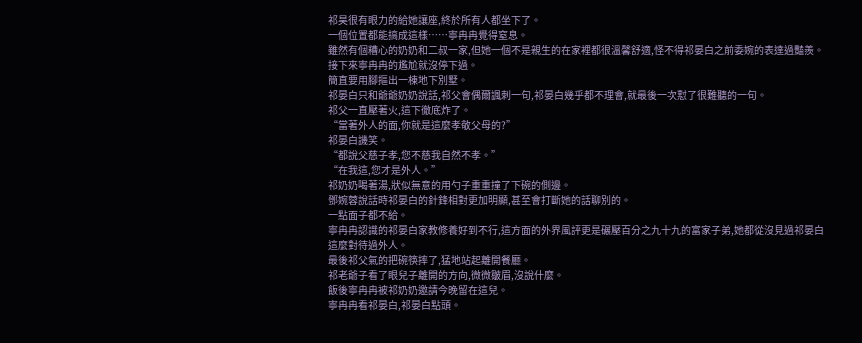祁昊很有眼力的給她讓座,終於所有人都坐下了。
一個位置都能搞成這樣……寧冉冉覺得窒息。
雖然有個糟心的奶奶和二叔一家,但她一個不是親生的在家裡都很溫馨舒適,怪不得祁晏白之前委婉的表達過豔羨。
接下來寧冉冉的尷尬就沒停下過。
簡直要用腳摳出一棟地下別墅。
祁晏白只和爺爺奶奶說話,祁父會偶爾諷刺一句,祁晏白幾乎都不理會,就最後一次懟了很難聽的一句。
祁父一直壓著火,這下徹底炸了。
“當著外人的面,你就是這麼孝敬父母的?”
祁晏白譏笑。
“都說父慈子孝,您不慈我自然不孝。”
“在我這,您才是外人。”
祁奶奶喝著湯,狀似無意的用勺子重重撞了下碗的側邊。
鄧婉蓉說話時祁晏白的針鋒相對更加明顯,甚至會打斷她的話聊別的。
一點面子都不給。
寧冉冉認識的祁晏白家教修養好到不行,這方面的外界風評更是碾壓百分之九十九的富家子弟,她都從沒見過祁晏白這麼對待過外人。
最後祁父氣的把碗筷摔了,猛地站起離開餐廳。
祁老爺子看了眼兒子離開的方向,微微皺眉,沒說什麼。
飯後寧冉冉被祁奶奶邀請今晚留在這兒。
寧冉冉看祁晏白,祁晏白點頭。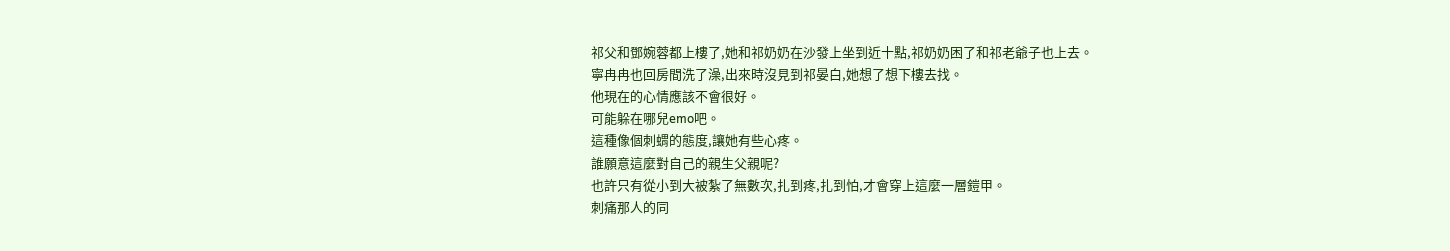祁父和鄧婉蓉都上樓了,她和祁奶奶在沙發上坐到近十點,祁奶奶困了和祁老爺子也上去。
寧冉冉也回房間洗了澡,出來時沒見到祁晏白,她想了想下樓去找。
他現在的心情應該不會很好。
可能躲在哪兒emo吧。
這種像個刺蝟的態度,讓她有些心疼。
誰願意這麼對自己的親生父親呢?
也許只有從小到大被紮了無數次,扎到疼,扎到怕,才會穿上這麼一層鎧甲。
刺痛那人的同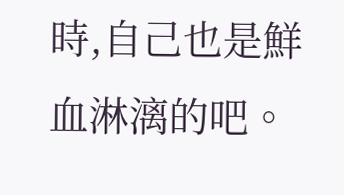時,自己也是鮮血淋漓的吧。